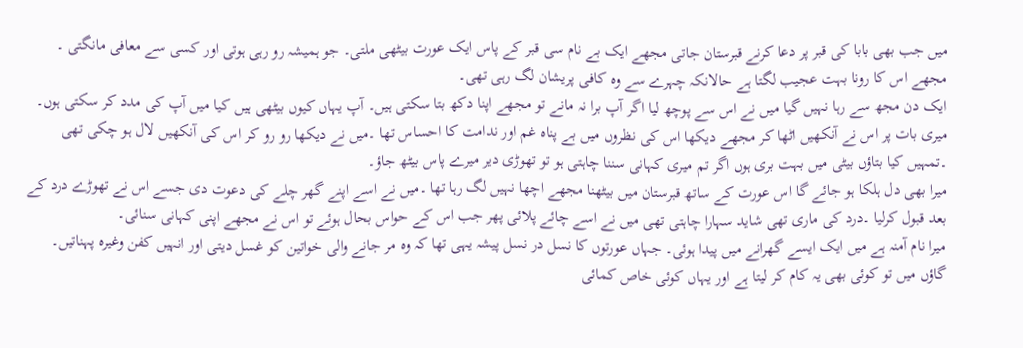میں جب بھی بابا کی قبر پر دعا کرنے قبرستان جاتی مجھے ایک بے نام سی قبر کے پاس ایک عورت بیٹھی ملتی۔ جو ہمیشہ رو رہی ہوتی اور کسی سے معافی مانگتی ۔ مجھے اس کا رونا بہت عجیب لگتا ہے حالانکہ چہرے سے وہ کافی پریشان لگ رہی تھی۔
ایک دن مجھ سے رہا نہیں گیا میں نے اس سے پوچھ لیا اگر آپ برا نہ مانے تو مجھے اپنا دکھ بتا سکتی ہیں۔ آپ یہاں کیوں بیٹھی ہیں کیا میں آپ کی مدد کر سکتی ہوں۔ میری بات پر اس نے آنکھیں اٹھا کر مجھے دیکھا اس کی نظروں میں بے پناہ غم اور ندامت کا احساس تھا ۔میں نے دیکھا رو رو کر اس کی آنکھیں لال ہو چکی تھی ۔تمہیں کیا بتاؤں بیٹی میں بہت بری ہوں اگر تم میری کہانی سننا چاہتی ہو تو تھوڑی دیر میرے پاس بیٹھ جاؤ۔
میرا بھی دل ہلکا ہو جائے گا اس عورت کے ساتھ قبرستان میں بیٹھنا مجھے اچھا نہیں لگ رہا تھا ۔میں نے اسے اپنے گھر چلے کی دعوت دی جسے اس نے تھوڑے درد کے بعد قبول کرلیا ۔درد کی ماری تھی شاید سہارا چاہتی تھی میں نے اسے چائے پلائی پھر جب اس کے حواس بحال ہوئے تو اس نے مجھے اپنی کہانی سنائی۔
میرا نام آمنہ ہے میں ایک ایسے گھرانے میں پیدا ہوئی۔ جہاں عورتوں کا نسل در نسل پیشہ یہی تھا کہ وہ مر جانے والی خواتین کو غسل دیتی اور انہیں کفن وغیرہ پہناتیں۔ گاؤں میں تو کوئی بھی یہ کام کر لیتا ہے اور یہاں کوئی خاص کمائی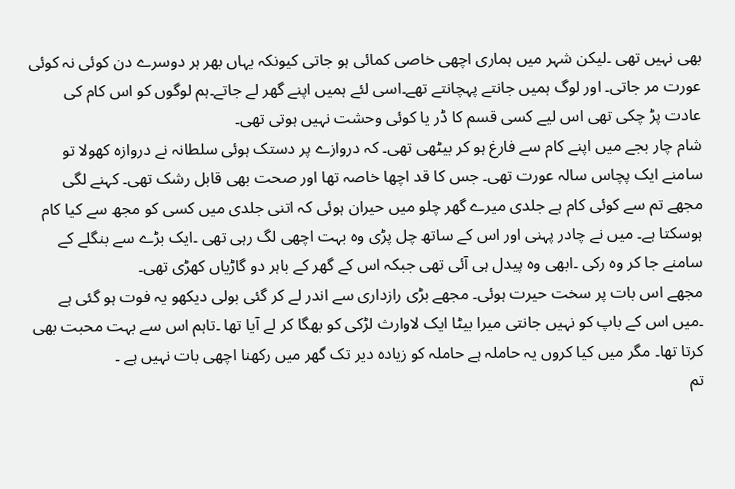بھی نہیں تھی ۔لیکن شہر میں ہماری اچھی خاصی کمائی ہو جاتی کیونکہ یہاں بھر ہر دوسرے دن کوئی نہ کوئی عورت مر جاتی۔ اور لوگ ہمیں جانتے پہچانتے تھے۔اسی لئے ہمیں اپنے گھر لے جاتے۔ہم لوگوں کو اس کام کی عادت پڑ چکی تھی اس لیے کسی قسم کا ڈر یا کوئی وحشت نہیں ہوتی تھی۔
شام چار بجے میں اپنے کام سے فارغ ہو کر بیٹھی تھی۔ کہ دروازے پر دستک ہوئی سلطانہ نے دروازہ کھولا تو سامنے ایک پچاس سالہ عورت تھی۔ جس کا قد اچھا خاصہ تھا اور صحت بھی قابل رشک تھی۔ کہنے لگی مجھے تم سے کوئی کام ہے جلدی میرے گھر چلو میں حیران ہوئی کہ اتنی جلدی میں کسی کو مجھ سے کیا کام ہوسکتا ہے۔ میں نے چادر پہنی اور اس کے ساتھ چل پڑی وہ بہت اچھی لگ رہی تھی ۔ایک بڑے سے بنگلے کے سامنے جا کر وہ رکی ۔ابھی وہ پیدل ہی آئی تھی جبکہ اس کے گھر کے باہر دو گاڑیاں کھڑی تھی۔
مجھے اس بات پر سخت حیرت ہوئی۔ مجھے بڑی رازداری سے اندر لے کر گئی بولی دیکھو یہ فوت ہو گئی ہے ۔میں اس کے باپ کو نہیں جانتی میرا بیٹا ایک لاوارث لڑکی کو بھگا کر لے آیا تھا ۔تاہم اس سے بہت محبت بھی کرتا تھا۔ مگر میں کیا کروں یہ حاملہ ہے حاملہ کو زیادہ دیر تک گھر میں رکھنا اچھی بات نہیں ہے ۔
تم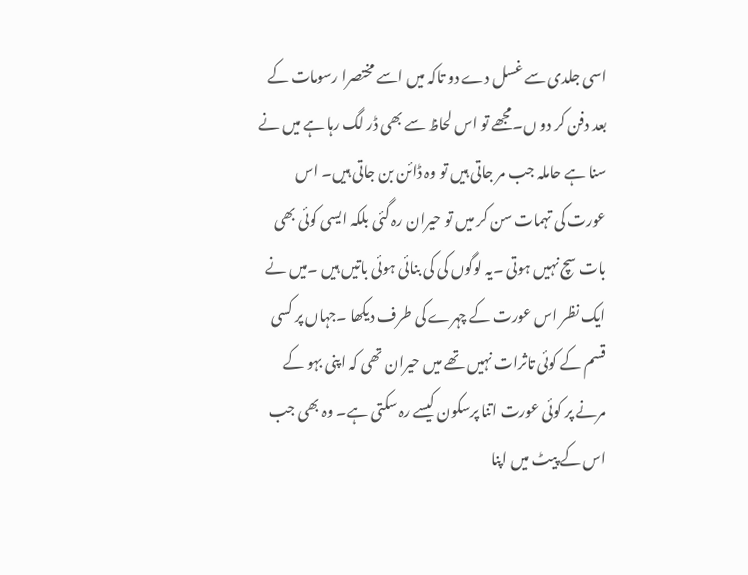اسی جلدی سے غسل دے دو تاکہ میں اسے مختصرا رسومات کے بعد دفن کر دو ں۔مجھے تو اس لحاظ سے بھی ڈر لگ رہا ہے میں نے سنا ہے حاملہ جب مر جاتی ہیں تو وہ ڈائن بن جاتی ہیں۔ اس عورت کی تہمات سن کر میں تو حیران رہ گئی بلکہ ایسی کوئی بھی بات سچ نہیں ہوتی ۔یہ لوگوں کی کی بنائی ہوئی باتیں ہیں ۔میں نے ایک نظر اس عورت کے چہرے کی طرف دیکھا ۔جہاں پر کسی قسم کے کوئی تاثرات نہیں تھے میں حیران تھی کہ اپنی بہو کے مرنے پر کوئی عورت اتنا پرسکون کیسے رہ سکتی ہے۔ وہ بھی جب اس کے پیٹ میں اپنا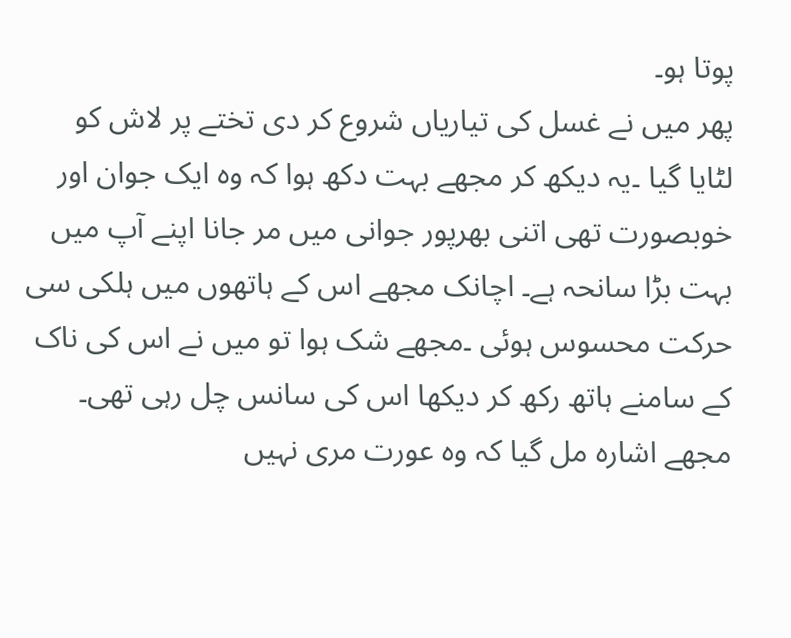پوتا ہو۔
پھر میں نے غسل کی تیاریاں شروع کر دی تختے پر لاش کو لٹایا گیا ۔یہ دیکھ کر مجھے بہت دکھ ہوا کہ وہ ایک جوان اور خوبصورت تھی اتنی بھرپور جوانی میں مر جانا اپنے آپ میں بہت بڑا سانحہ ہے۔ اچانک مجھے اس کے ہاتھوں میں ہلکی سی حرکت محسوس ہوئی ۔مجھے شک ہوا تو میں نے اس کی ناک کے سامنے ہاتھ رکھ کر دیکھا اس کی سانس چل رہی تھی۔ مجھے اشارہ مل گیا کہ وہ عورت مری نہیں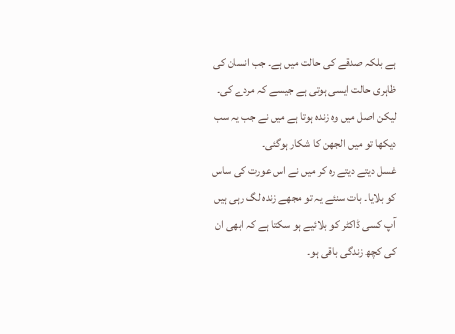ہے بلکہ صدقے کی حالت میں ہے۔ جب انسان کی ظاہری حالت ایسی ہوتی ہے جیسے کہ مردے کی۔ لیکن اصل میں وہ زندہ ہوتا ہے میں نے جب یہ سب دیکھا تو میں الجھن کا شکار ہوگئی۔
غسل دیتے دیتے رہ کر میں نے اس عورت کی ساس کو بلایا۔ بات سنئے یہ تو مجھے زندہ لگ رہی ہیں آپ کسی ڈاکٹر کو بلائیے ہو سکتا ہے کہ ابھی ان کی کچھ زندگی باقی ہو۔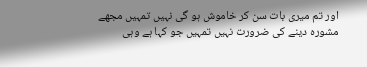اور تم میری بات سن کر خاموش ہو گی نہیں تمہیں مجھے مشورہ دینے کی ضرورت نہیں تمہیں جو کہا ہے وہی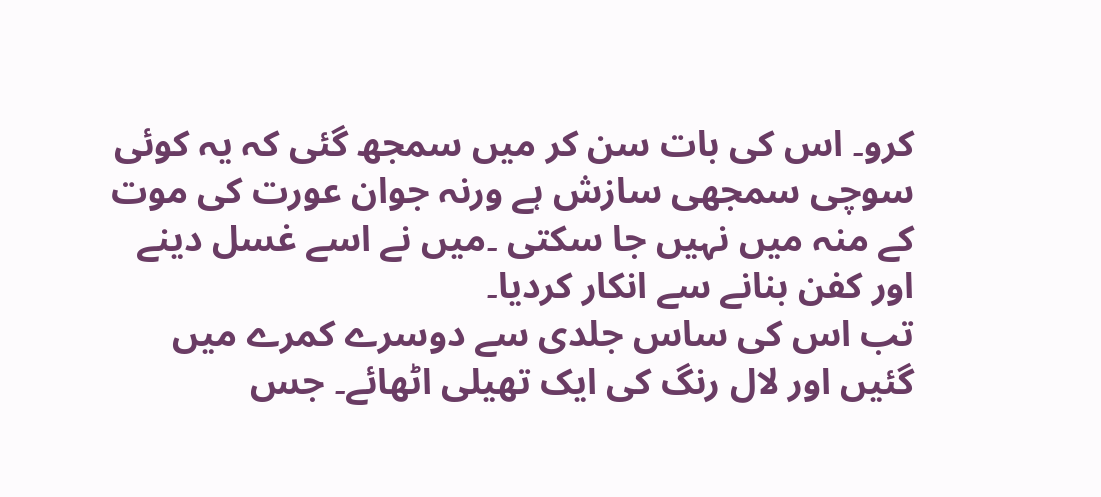کرو۔ اس کی بات سن کر میں سمجھ گئی کہ یہ کوئی سوچی سمجھی سازش ہے ورنہ جوان عورت کی موت کے منہ میں نہیں جا سکتی ۔میں نے اسے غسل دینے اور کفن بنانے سے انکار کردیا۔
تب اس کی ساس جلدی سے دوسرے کمرے میں گئیں اور لال رنگ کی ایک تھیلی اٹھائے۔ جس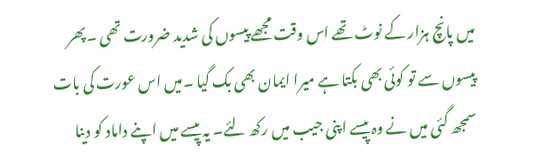میں پانچ ہزار کے نوٹ تھے اس وقت مجھے پیسوں کی شدید ضرورت تھی ۔پھر پیسوں سے تو کوئی بھی بکتا ہے میرا ایمان بھی بک گیا ۔میں اس عورت کی بات سمجھ گئی میں نے وہ پیسے اپنی جیب میں رکھ لئے۔ یہ پیسے میں اپنے داماد کو دینا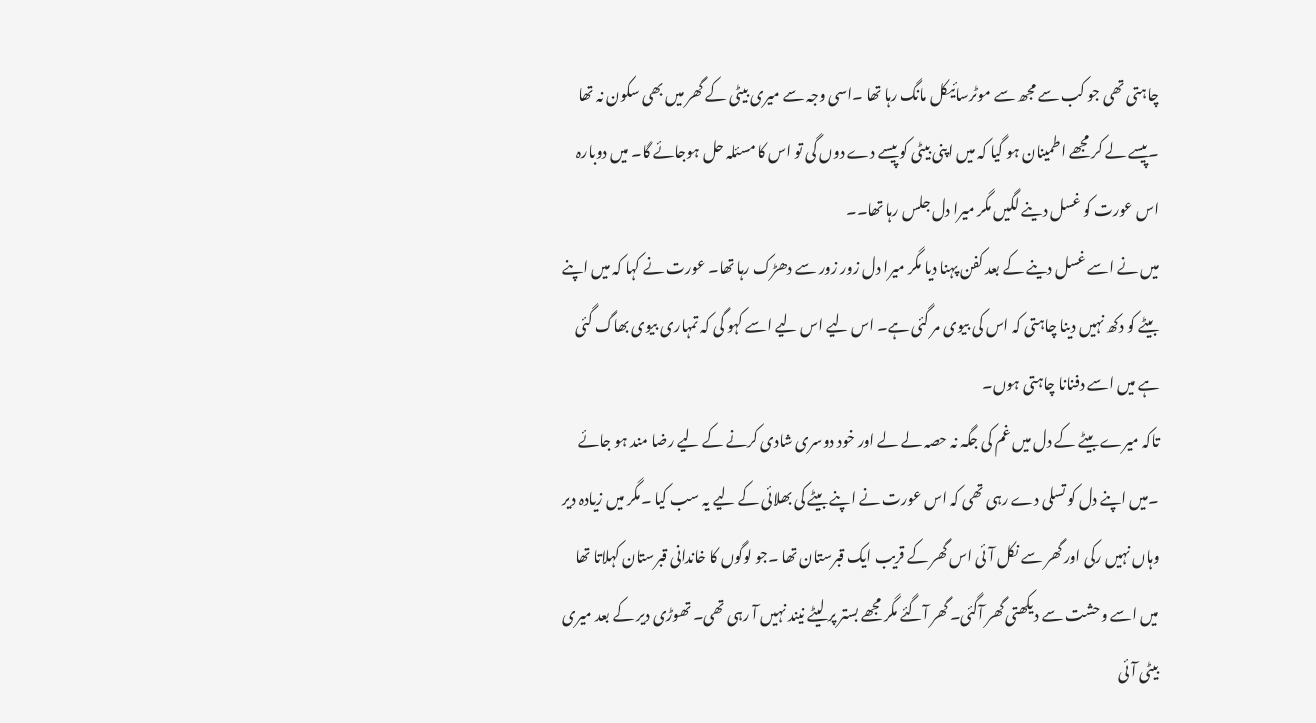چاہتی تھی جو کب سے مجھ سے موٹرسائیکل مانگ رہا تھا ۔اسی وجہ سے میری بیٹی کے گھر میں بھی سکون نہ تھا ۔پیسے لے کر مجھے اطمینان ہو گیا کہ میں اپنی بیٹی کو پیسے دے دوں گی تو اس کا مسئلہ حل ہوجائے گا۔ میں دوبارہ اس عورت کو غسل دینے لگیں مگر میرا دل جلس رہا تھا۔۔
میں نے اسے غسل دینے کے بعد کفن پہنا دیا مگر میرا دل زور زور سے دھڑک رہا تھا۔ عورت نے کہا کہ میں اپنے بیٹے کو دکھ نہیں دینا چاہتی کہ اس کی بیوی مر گئی ہے۔ اس لیے اس لیے اسے کہو گی کہ تمہاری بیوی بھاگ گئی ہے میں اسے دفنانا چاہتی ہوں۔
تاکہ میرے بیٹے کے دل میں غم کی جگہ نہ حصہ لے لے اور خود دوسری شادی کرنے کے لیے رضا مند ہو جائے ۔میں اپنے دل کو تسلی دے رہی تھی کہ اس عورت نے اپنے بیٹے کی بھلائی کے لیے یہ سب کیا ۔مگر میں زیادہ دیر وہاں نہیں رکی اور گھر سے نکل آئی اس گھر کے قریب ایک قبرستان تھا ۔جو لوگوں کا خاندانی قبرستان کہلاتا تھا میں اسے وحشت سے دیکھتی گھر آگئی۔ گھر آگئے مگر مجھے بستر پر لیٹے نیند نہیں آ رہی تھی۔ تھوڑی دیر کے بعد میری بیٹی آئی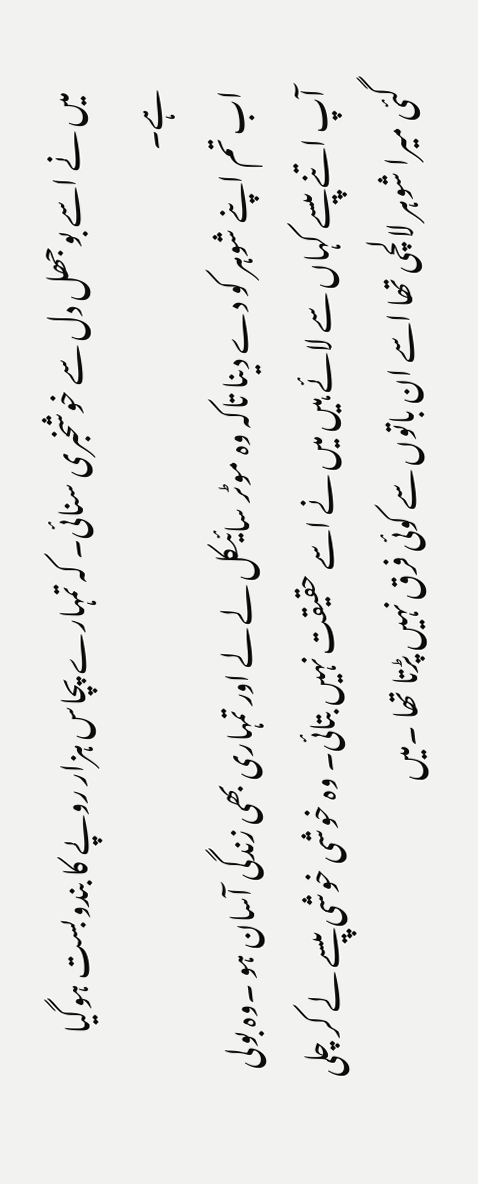میں نے اسے بوجھل دل سے خوشخبری سنائی۔ کہ تمہارے پچاس ہزار روپے کا بندوبست ہوگیا ہے۔
اب تم اپنے شوہر کو دے دینا تاکہ وہ موٹر سائیکل لے لے اور تمہاری بھی زندگی آسان ہو ۔وہ بولی آپ اتنے پیسے کہاں سے لائے ہیں میں نے اسے حقیقت نہیں بتائی۔ وہ خوشی خوشی پیسے لے کر چلی گئی میرا شوہر لالچی تھا اسے ان باتوں سے کوئی فرق نہیں پڑتا تھا ۔میں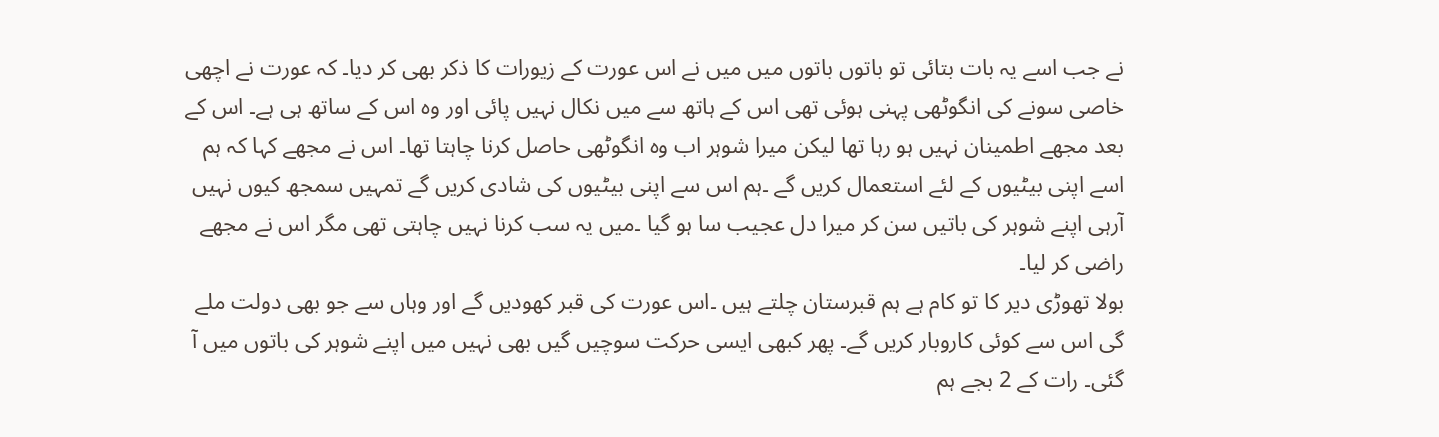نے جب اسے یہ بات بتائی تو باتوں باتوں میں میں نے اس عورت کے زیورات کا ذکر بھی کر دیا۔ کہ عورت نے اچھی خاصی سونے کی انگوٹھی پہنی ہوئی تھی اس کے ہاتھ سے میں نکال نہیں پائی اور وہ اس کے ساتھ ہی ہے۔ اس کے بعد مجھے اطمینان نہیں ہو رہا تھا لیکن میرا شوہر اب وہ انگوٹھی حاصل کرنا چاہتا تھا۔ اس نے مجھے کہا کہ ہم اسے اپنی بیٹیوں کے لئے استعمال کریں گے ۔ہم اس سے اپنی بیٹیوں کی شادی کریں گے تمہیں سمجھ کیوں نہیں آرہی اپنے شوہر کی باتیں سن کر میرا دل عجیب سا ہو گیا ۔میں یہ سب کرنا نہیں چاہتی تھی مگر اس نے مجھے راضی کر لیا۔
بولا تھوڑی دیر کا تو کام ہے ہم قبرستان چلتے ہیں ۔اس عورت کی قبر کھودیں گے اور وہاں سے جو بھی دولت ملے گی اس سے کوئی کاروبار کریں گے۔ پھر کبھی ایسی حرکت سوچیں گیں بھی نہیں میں اپنے شوہر کی باتوں میں آ گئی۔ رات کے 2 بجے ہم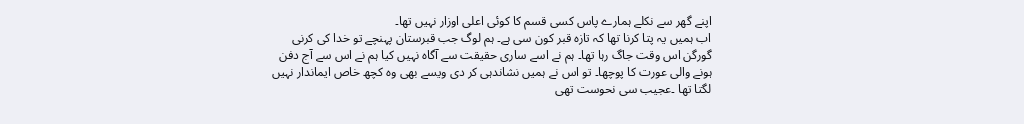اپنے گھر سے نکلے ہمارے پاس کسی قسم کا کوئی اعلی اوزار نہیں تھا۔
اب ہمیں یہ پتا کرنا تھا کہ تازہ قبر کون سی ہے۔ ہم لوگ جب قبرستان پہنچے تو خدا کی کرنی گورگن اس وقت جاگ رہا تھا۔ ہم نے اسے ساری حقیقت سے آگاہ نہیں کیا ہم نے اس سے آج دفن ہونے والی عورت کا پوچھا۔ تو اس نے ہمیں نشاندہی کر دی ویسے بھی وہ کچھ خاص ایماندار نہیں لگتا تھا ۔عجیب سی نحوست تھی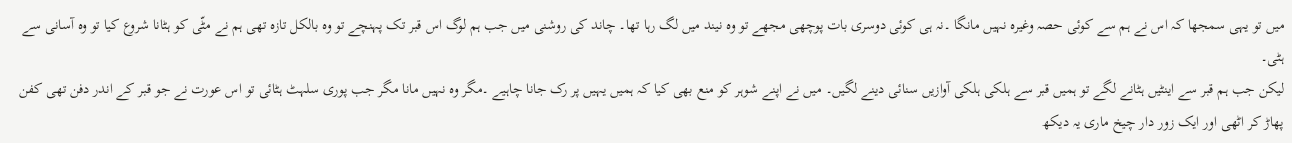میں تو یہی سمجھا کہ اس نے ہم سے کوئی حصہ وغیرہ نہیں مانگا ۔نہ ہی کوئی دوسری بات پوچھی مجھے تو وہ نیند میں لگ رہا تھا۔ چاند کی روشنی میں جب ہم لوگ اس قبر تک پہنچے تو وہ بالکل تازہ تھی ہم نے مٹّی کو ہٹانا شروع کیا تو وہ آسانی سے ہٹی۔
لیکن جب ہم قبر سے اینٹیں ہٹانے لگے تو ہمیں قبر سے ہلکی ہلکی آوازیں سنائی دینے لگیں۔ میں نے اپنے شوہر کو منع بھی کیا کہ ہمیں یہیں پر رک جانا چاہیے ۔مگر وہ نہیں مانا مگر جب پوری سلہٹ ہٹائی تو اس عورت نے جو قبر کے اندر دفن تھی کفن پھاڑ کر اٹھی اور ایک زور دار چیخ ماری یہ دیکھ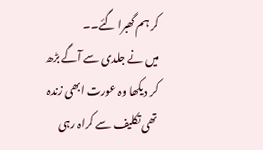کر ہم گھبرا گئے۔۔
میں نے جلدی سے آگے بڑھ کر دیکھا وہ عورت ابھی زندہ تھی تکلیف سے کراہ رہی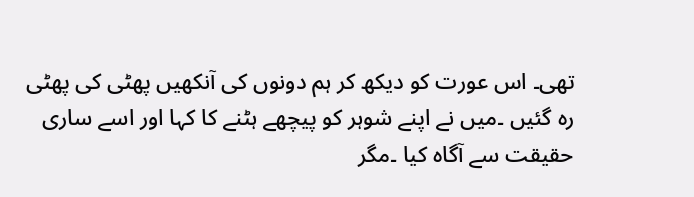تھی۔ اس عورت کو دیکھ کر ہم دونوں کی آنکھیں پھٹی کی پھٹی رہ گئیں ۔میں نے اپنے شوہر کو پیچھے ہٹنے کا کہا اور اسے ساری حقیقت سے آگاہ کیا ۔مگر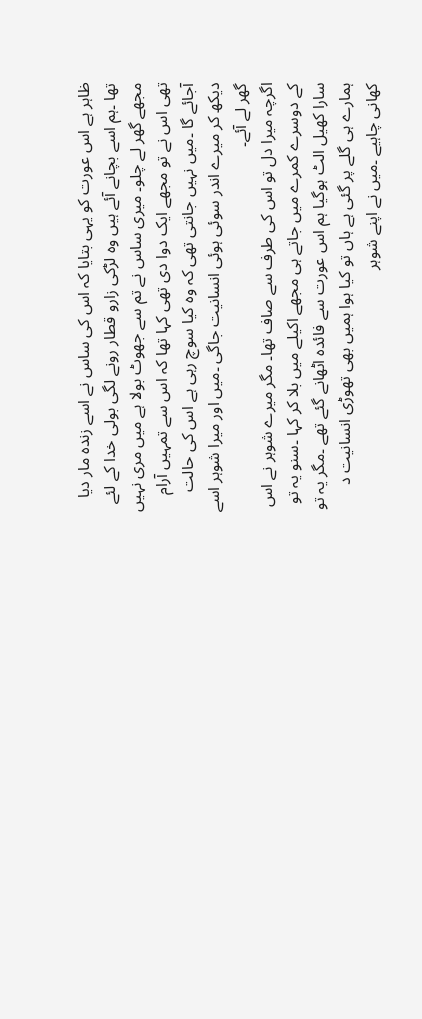ظاہر ہے اس عورت کو یہی بتایا کہ اس کی ساس نے اسے زندہ مار دیا تھا ۔ہم اسے بچانے آئے ہیں وہ لڑکی زارو قطار رونے لگی بولی خدا کے لئے مجھے گھر لے چلو۔ میری ساس نے تم سے جھوٹ بولا ہے میں مری نہیں تھی اس نے تو مجھے ایک دوا دی تھی کہا تھا کہ اس سے تمہیں آرام آجائے گا ۔میں نہیں جانتی تھی کہ وہ کیا سوچ رہی ہے اس کی حالت دیکھ کر میرے اندر سوئی ہوئی انسانیت جاگی ۔میں اور میرا شوہر اسے گھر لے آئے۔
اگرچہ میرا دل تو اس کی طرف سے صاف تھا۔ مگر میرے شوہر نے اس کے دوسرے کمرے میں جاتے ہی مجھے اکیلے میں بلا کر کہا ۔سنو یہ تو سارا کھیل الٹ ہوگیا ہم اس عورت سے فائدہ اٹھانے گئے تھے ۔مگر یہ تو ہمارے ہی گلے پر گئی ہے ہاں تو کیا ہوا ہمیں بھی تھوڑی انسانیت د کھانی چاہیے ۔میں نے اپنے شوہر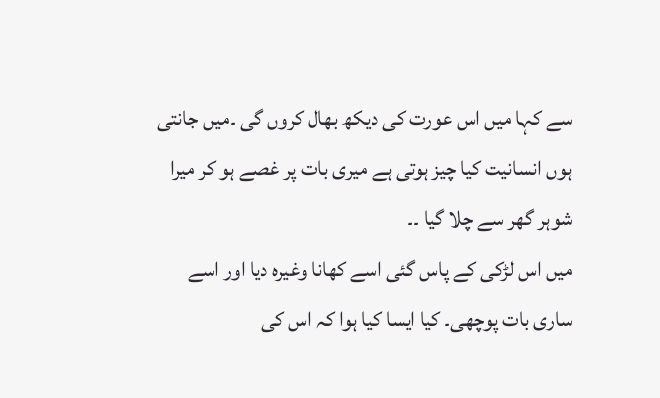سے کہا میں اس عورت کی دیکھ بھال کروں گی ۔میں جانتی ہوں انسانیت کیا چیز ہوتی ہے میری بات پر غصے ہو کر میرا شوہر گھر سے چلا گیا ۔۔
میں اس لڑکی کے پاس گئی اسے کھانا وغیرہ دیا اور اسے ساری بات پوچھی۔ کیا ایسا کیا ہوا کہ اس کی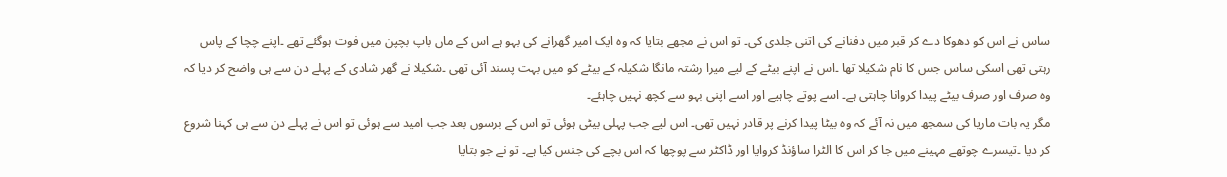ساس نے اس کو دھوکا دے کر قبر میں دفنانے کی اتنی جلدی کی۔ تو اس نے مجھے بتایا کہ وہ ایک امیر گھرانے کی بہو ہے اس کے ماں باپ بچپن میں فوت ہوگئے تھے ۔اپنے چچا کے پاس رہتی تھی اسکی ساس جس کا نام شکیلا تھا ۔اس نے اپنے بیٹے کے لیے میرا رشتہ مانگا شکیلہ کے بیٹے کو میں بہت پسند آئی تھی ۔شکیلا نے گھر شادی کے پہلے دن سے ہی واضح کر دیا کہ وہ صرف اور صرف بیٹے پیدا کروانا چاہتی ہے۔ اسے پوتے چاہیے اور اسے اپنی بہو سے کچھ نہیں چاہئے۔
مگر یہ بات ماریا کی سمجھ میں نہ آئے کہ وہ بیٹا پیدا کرنے پر قادر نہیں تھی۔ اس لیے جب پہلی بیٹی ہوئی تو اس کے برسوں بعد جب امید سے ہوئی تو اس نے پہلے دن سے ہی کہنا شروع کر دیا ۔تیسرے چوتھے مہینے میں جا کر اس کا الٹرا ساؤنڈ کروایا اور ڈاکٹر سے پوچھا کہ اس بچے کی جنس کیا ہے۔ تو نے جو بتایا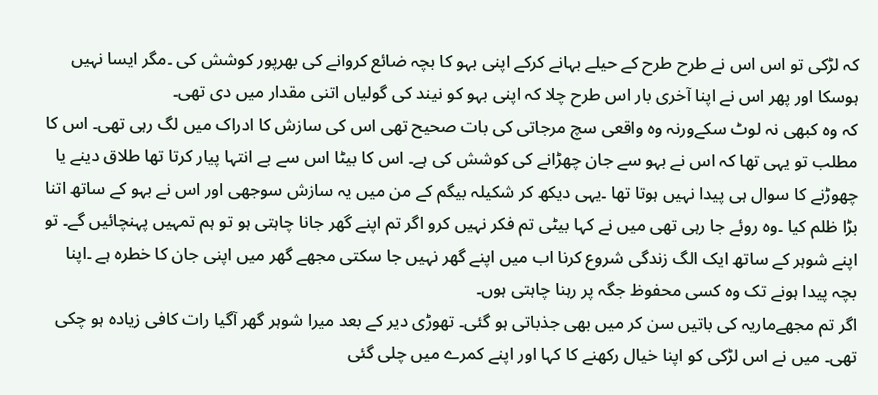کہ لڑکی تو اس اس نے طرح طرح کے حیلے بہانے کرکے اپنی بہو کا بچہ ضائع کروانے کی بھرپور کوشش کی ۔مگر ایسا نہیں ہوسکا اور پھر اس نے اپنا آخری بار اس طرح چلا کہ اپنی بہو کو نیند کی گولیاں اتنی مقدار میں دی تھی۔
کہ وہ کبھی نہ لوٹ سکےورنہ وہ واقعی سچ مرجاتی کی بات صحیح تھی اس کی سازش کا ادراک میں لگ رہی تھی۔ اس کا مطلب تو یہی تھا کہ اس نے بہو سے جان چھڑانے کی کوشش کی ہے۔ اس کا بیٹا اس سے بے انتہا پیار کرتا تھا طلاق دینے یا چھوڑنے کا سوال ہی پیدا نہیں ہوتا تھا ۔یہی دیکھ کر شکیلہ بیگم کے من میں یہ سازش سوجھی اور اس نے بہو کے ساتھ اتنا بڑا ظلم کیا ۔وہ روئے جا رہی تھی میں نے کہا بیٹی تم فکر نہیں کرو اگر تم اپنے گھر جانا چاہتی ہو تو ہم تمہیں پہنچائیں گے۔ تو اپنے شوہر کے ساتھ ایک الگ زندگی شروع کرنا اب میں اپنے گھر نہیں جا سکتی مجھے گھر میں اپنی جان کا خطرہ ہے ۔اپنا بچہ پیدا ہونے تک وہ کسی محفوظ جگہ پر رہنا چاہتی ہوں۔
اگر تم مجھےماریہ کی باتیں سن کر میں بھی جذباتی ہو گئی۔ تھوڑی دیر کے بعد میرا شوہر گھر آگیا رات کافی زیادہ ہو چکی تھی۔ میں نے اس لڑکی کو اپنا خیال رکھنے کا کہا اور اپنے کمرے میں چلی گئی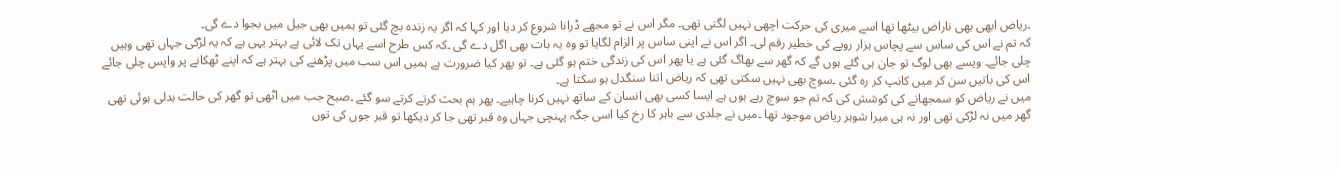۔ریاض ابھی بھی ناراض بیٹھا تھا اسے میری کی حرکت اچھی نہیں لگتی تھی۔ مگر اس نے تو مجھے ڈرانا شروع کر دیا اور کہا کہ اگر یہ زندہ بچ گئی تو ہمیں بھی جیل میں بجوا دے گی۔
کہ تم نے اس کی ساس سے پچاس ہزار روپے کی خطیر رقم لی۔ اگر اس نے اپنی ساس پر الزام لگایا تو وہ یہ بات بھی اگل دے گی ۔کہ کس طرح اسے یہاں تک لائی ہے بہتر یہی ہے کہ یہ لڑکی جہاں تھی وہیں چلی جائے۔ ویسے بھی لوگ تو جان ہی گئے ہوں گے کہ گھر سے بھاگ گئی ہے یا پھر اس کی زندگی ختم ہو گئی ہے۔ تو پھر کیا ضرورت ہے ہمیں اس سب میں پڑھنے کی بہتر ہے کہ اپنے ٹھکانے پر واپس چلی جائے اس کی باتیں سن کر میں کانپ کر رہ گئی ۔سوچ بھی نہیں سکتی تھی کہ ریاض اتنا سنگدل ہو سکتا ہے۔
میں نے ریاض کو سمجھانے کی کوشش کی کہ تم جو سوچ رہے ہوں ہے ایسا کسی بھی انسان کے ساتھ نہیں کرنا چاہیے۔ پھر ہم بحث کرتے کرتے سو گئے ۔صبح جب میں اٹھی تو گھر کی حالت بدلی ہوئی تھی گھر میں نہ لڑکی تھی اور نہ ہی میرا شوہر ریاض موجود تھا ۔میں نے جلدی سے باہر کا رخ کیا اسی جگہ پہنچی جہاں وہ قبر تھی جا کر دیکھا تو قبر جوں کی توں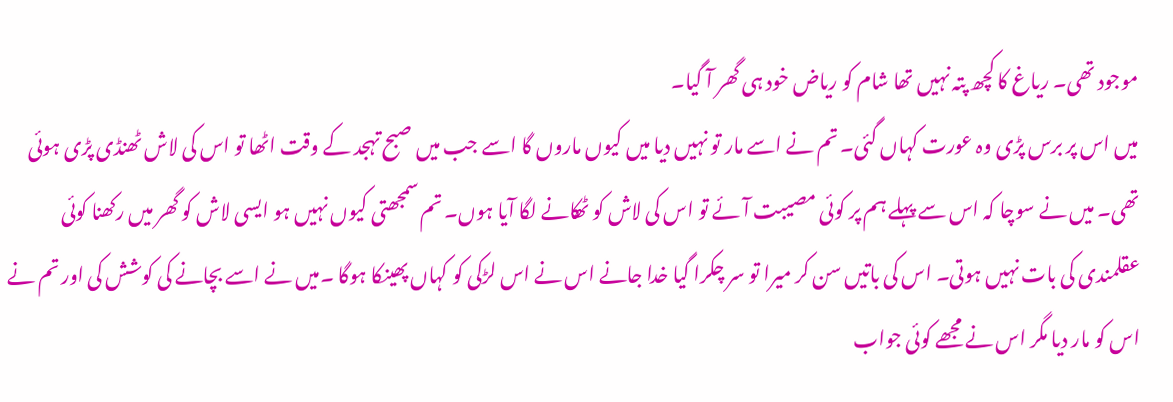موجود تھی۔ ریاغ کا کچھ پتہ نہیں تھا شام کو ریاض خود ہی گھر آ گیا۔
میں اس پر برس پڑی وہ عورت کہاں گئی۔ تم نے اسے مار تو نہیں دیا میں کیوں ماروں گا اسے جب میں صبح تہجد کے وقت اٹھا تو اس کی لاش ٹھنڈی پڑی ہوئی تھی۔ میں نے سوچا کہ اس سے پہلے ہم پر کوئی مصیبت آئے تو اس کی لاش کو ٹھکانے لگا آیا ہوں۔ تم سمجھتی کیوں نہیں ہو ایسی لاش کو گھر میں رکھنا کوئی عقلمندی کی بات نہیں ہوتی۔ اس کی باتیں سن کر میرا تو سر چکرا گیا خدا جانے اس نے اس لڑکی کو کہاں پھینکا ہوگا ۔میں نے اسے بچانے کی کوشش کی اور تم نے اس کو مار دیا مگر اس نے مجھے کوئی جواب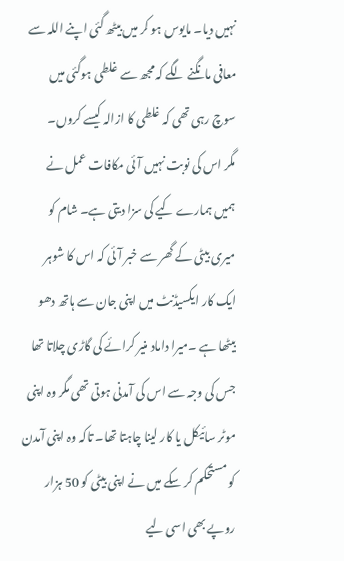نہیں دیا۔ مایوس ہو کر میں بیٹھ گئی اپنے اللہ سے معافی مانگنے لگے کہ مجھ سے غلطی ہوگئی میں سوچ رہی تھی کہ غلطی کا ازالہ کیسے کروں۔
مگر اس کی نوبت نہیں آئی مکافات عمل نے ہمیں ہمارے کیے کی سزا دیتی ہے۔ شام کو میری بیٹی کے گھر سے خبر آئی کہ اس کا شوہر ایک کار ایکسیڈنٹ میں اپنی جان سے ہاتھ دھو بیٹھا ہے ۔میرا داماد منیر کرائے کی گاڑی چلاتا تھا جس کی وجہ سے اس کی آمدنی ہوتی تھی مگر وہ اپنی موٹر سائیکل یا کار لینا چاہتا تھا۔ تاکہ وہ اپنی آمدن کو مستحکم کر سکے میں نے اپنی بیٹی کو 50 ہزار روپے بھی اسی لیے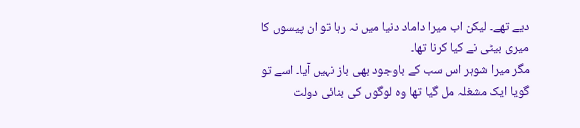دیے تھے۔ لیکن اب میرا داماد دنیا میں نہ رہا تو ان پیسوں کا میری بیٹی نے کیا کرنا تھا۔
مگر میرا شوہر اس سب کے باوجود بھی باز نہیں آیا۔ اسے تو گویا ایک مشغلہ مل گیا تھا وہ لوگوں کی بنائی دولت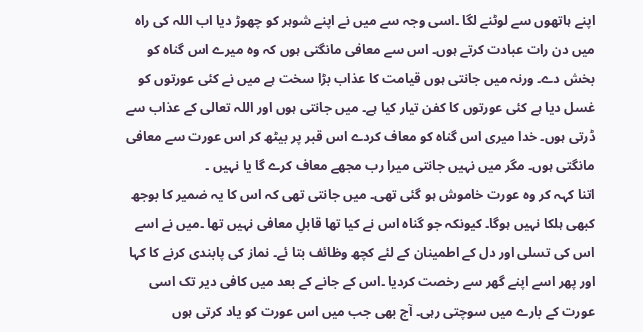اپنے ہاتھوں سے لوٹنے لگا ۔اسی وجہ سے میں نے اپنے شوہر کو چھوڑ دیا اب اللہ کی راہ میں دن رات عبادت کرتے ہوں۔ اس سے معافی مانگتی ہوں کہ وہ میرے اس گناہ کو بخش دے۔ ورنہ میں جانتی ہوں قیامت کا عذاب بڑا سخت ہے میں نے کئی عورتوں کو غسل دیا ہے کئی عورتوں کا کفن تیار کیا ہے۔ میں جانتی ہوں اور اللہ تعالی کے عذاب سے ڈرتی ہوں۔ خدا میری اس گناہ کو معاف کردے اس قبر پر بیٹھ کر اس عورت سے معافی مانگتی ہوں۔ مگر میں نہیں جانتی میرا رب مجھے معاف کرے گا یا نہیں ۔
اتنا کہہ کر وہ عورت خاموش ہو گئی تھی۔ میں جانتی تھی کہ اس کا یہ ضمیر کا بوجھ کبھی ہلکا نہیں ہوگا۔ کیونکہ جو گناہ اس نے کیا تھا قابلِ معافی نہیں تھا ۔میں نے اسے اس کی تسلی اور دل کے اطمینان کے لئے کچھ وظائف بتا ئے۔ نماز کی پابندی کرنے کا کہا اور پھر اسے اپنے گھر سے رخصت کردیا ۔اس کے جانے کے بعد میں کافی دیر تک اسی عورت کے بارے میں سوچتی رہی۔ آج بھی جب میں اس عورت کو یاد کرتی ہوں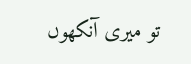تو میری آنکھوں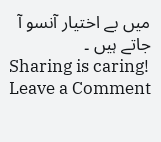میں بے اختیار آنسو آ جاتے ہیں ۔
Sharing is caring!
Leave a Comment